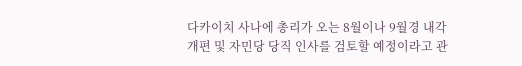다카이치 사나에 총리가 오는 8월이나 9월경 내각 개편 및 자민당 당직 인사를 검토할 예정이라고 관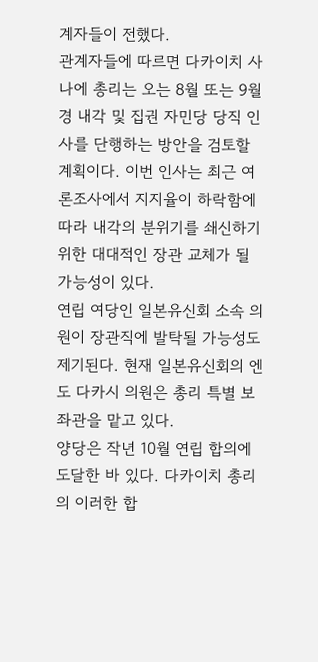계자들이 전했다.
관계자들에 따르면 다카이치 사나에 총리는 오는 8월 또는 9월경 내각 및 집권 자민당 당직 인사를 단행하는 방안을 검토할 계획이다. 이번 인사는 최근 여론조사에서 지지율이 하락함에 따라 내각의 분위기를 쇄신하기 위한 대대적인 장관 교체가 될 가능성이 있다.
연립 여당인 일본유신회 소속 의원이 장관직에 발탁될 가능성도 제기된다. 현재 일본유신회의 엔도 다카시 의원은 총리 특별 보좌관을 맡고 있다.
양당은 작년 10월 연립 합의에 도달한 바 있다. 다카이치 총리의 이러한 합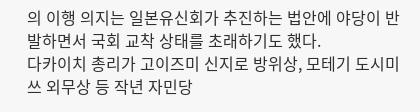의 이행 의지는 일본유신회가 추진하는 법안에 야당이 반발하면서 국회 교착 상태를 초래하기도 했다.
다카이치 총리가 고이즈미 신지로 방위상, 모테기 도시미쓰 외무상 등 작년 자민당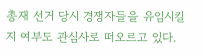총재 선거 당시 경쟁자들을 유임시킬지 여부도 관심사로 떠오르고 있다.